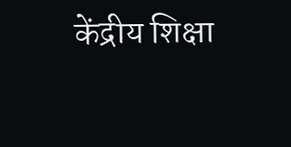केंद्रीय शिक्षा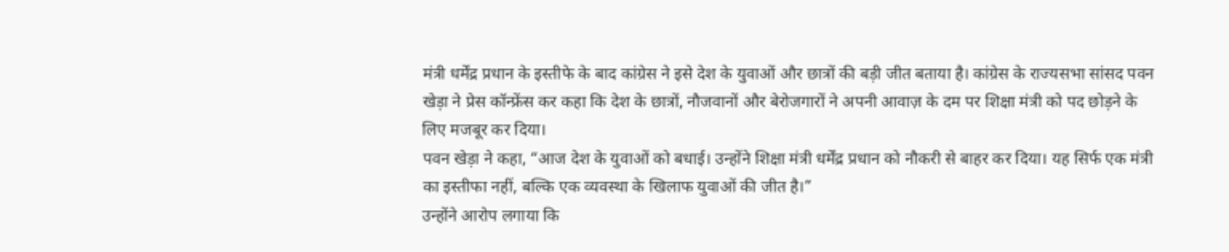मंत्री धर्मेंद्र प्रधान के इस्तीफे के बाद कांग्रेस ने इसे देश के युवाओं और छात्रों की बड़ी जीत बताया है। कांग्रेस के राज्यसभा सांसद पवन खेड़ा ने प्रेस कॉन्फ्रेंस कर कहा कि देश के छात्रों, नौजवानों और बेरोजगारों ने अपनी आवाज़ के दम पर शिक्षा मंत्री को पद छोड़ने के लिए मजबूर कर दिया।
पवन खेड़ा ने कहा, “आज देश के युवाओं को बधाई। उन्होंने शिक्षा मंत्री धर्मेंद्र प्रधान को नौकरी से बाहर कर दिया। यह सिर्फ एक मंत्री का इस्तीफा नहीं, बल्कि एक व्यवस्था के खिलाफ युवाओं की जीत है।”
उन्होंने आरोप लगाया कि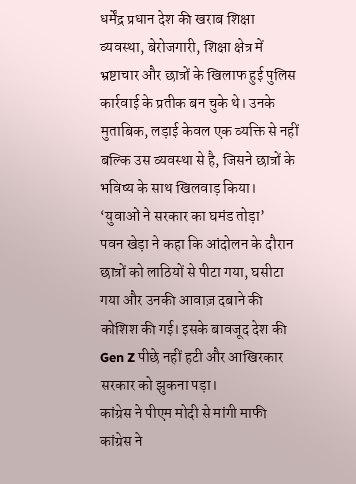धर्मेंद्र प्रधान देश की खराब शिक्षा व्यवस्था, बेरोजगारी, शिक्षा क्षेत्र में भ्रष्टाचार और छात्रों के खिलाफ हुई पुलिस कार्रवाई के प्रतीक बन चुके थे। उनके मुताबिक, लड़ाई केवल एक व्यक्ति से नहीं बल्कि उस व्यवस्था से है, जिसने छात्रों के भविष्य के साथ खिलवाड़ किया।
‘युवाओं ने सरकार का घमंड तोड़ा’
पवन खेड़ा ने कहा कि आंदोलन के दौरान छात्रों को लाठियों से पीटा गया, घसीटा गया और उनकी आवाज़ दबाने की कोशिश की गई। इसके बावजूद देश की Gen Z पीछे नहीं हटी और आखिरकार सरकार को झुकना पड़ा।
कांग्रेस ने पीएम मोदी से मांगी माफी
कांग्रेस ने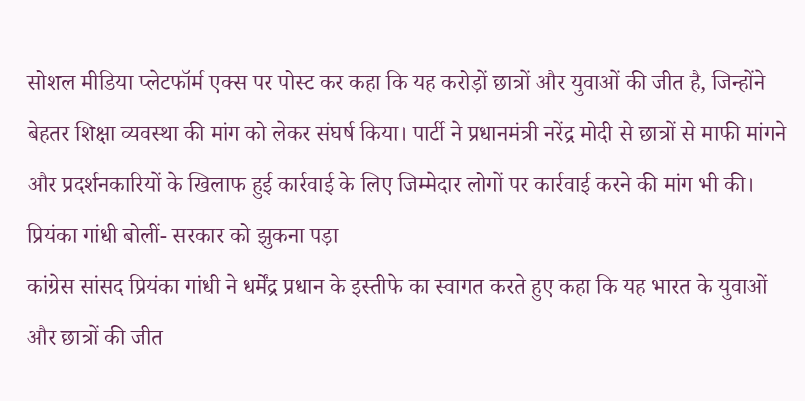सोशल मीडिया प्लेटफॉर्म एक्स पर पोस्ट कर कहा कि यह करोड़ों छात्रों और युवाओं की जीत है, जिन्होंने बेहतर शिक्षा व्यवस्था की मांग को लेकर संघर्ष किया। पार्टी ने प्रधानमंत्री नरेंद्र मोदी से छात्रों से माफी मांगने और प्रदर्शनकारियों के खिलाफ हुई कार्रवाई के लिए जिम्मेदार लोगों पर कार्रवाई करने की मांग भी की।
प्रियंका गांधी बोलीं- सरकार को झुकना पड़ा
कांग्रेस सांसद प्रियंका गांधी ने धर्मेंद्र प्रधान के इस्तीफे का स्वागत करते हुए कहा कि यह भारत के युवाओं और छात्रों की जीत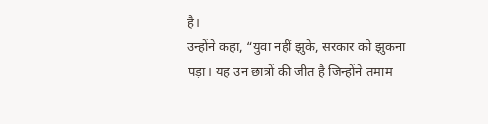है।
उन्होंने कहा, “युवा नहीं झुके, सरकार को झुकना पड़ा। यह उन छात्रों की जीत है जिन्होंने तमाम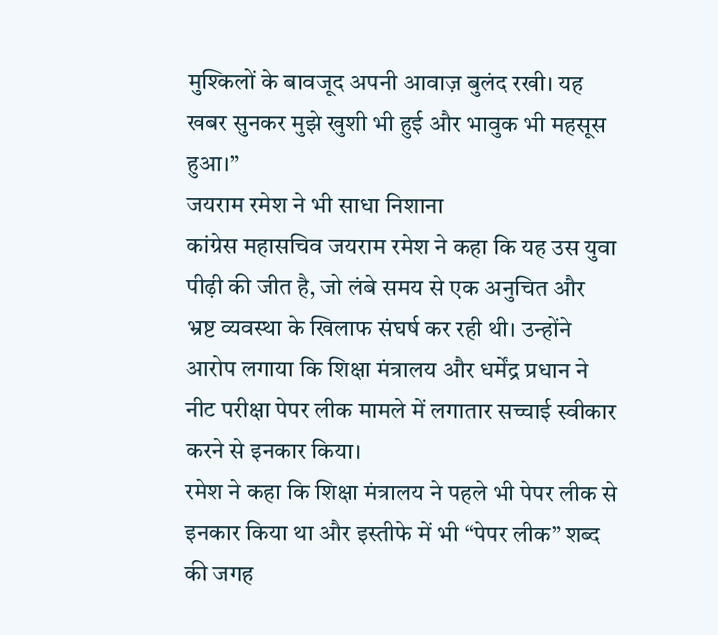मुश्किलों के बावजूद अपनी आवाज़ बुलंद रखी। यह खबर सुनकर मुझे खुशी भी हुई और भावुक भी महसूस हुआ।”
जयराम रमेश ने भी साधा निशाना
कांग्रेस महासचिव जयराम रमेश ने कहा कि यह उस युवा पीढ़ी की जीत है, जो लंबे समय से एक अनुचित और भ्रष्ट व्यवस्था के खिलाफ संघर्ष कर रही थी। उन्होंने आरोप लगाया कि शिक्षा मंत्रालय और धर्मेंद्र प्रधान ने नीट परीक्षा पेपर लीक मामले में लगातार सच्चाई स्वीकार करने से इनकार किया।
रमेश ने कहा कि शिक्षा मंत्रालय ने पहले भी पेपर लीक से इनकार किया था और इस्तीफे में भी “पेपर लीक” शब्द की जगह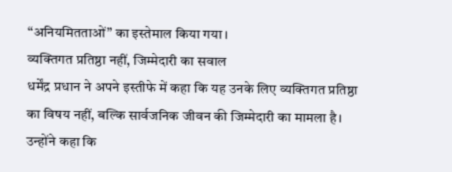“अनियमितताओं” का इस्तेमाल किया गया।
व्यक्तिगत प्रतिष्ठा नहीं, जिम्मेदारी का सवाल
धर्मेंद्र प्रधान ने अपने इस्तीफे में कहा कि यह उनके लिए व्यक्तिगत प्रतिष्ठा का विषय नहीं, बल्कि सार्वजनिक जीवन की जिम्मेदारी का मामला है। उन्होंने कहा कि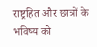राष्ट्रहित और छात्रों के भविष्य को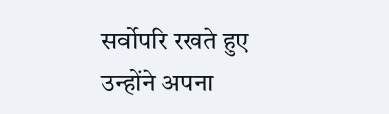सर्वोपरि रखते हुए उन्होंने अपना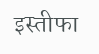इस्तीफा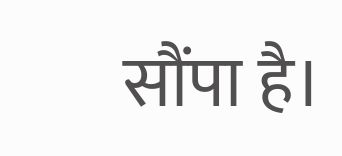सौंपा है।